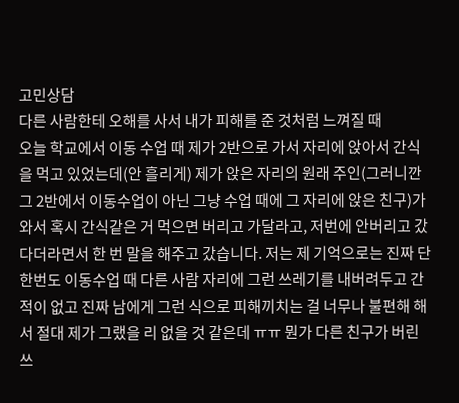고민상담
다른 사람한테 오해를 사서 내가 피해를 준 것처럼 느껴질 때
오늘 학교에서 이동 수업 때 제가 2반으로 가서 자리에 앉아서 간식을 먹고 있었는데(안 흘리게) 제가 앉은 자리의 원래 주인(그러니깐 그 2반에서 이동수업이 아닌 그냥 수업 때에 그 자리에 앉은 친구)가 와서 혹시 간식같은 거 먹으면 버리고 가달라고, 저번에 안버리고 갔다더라면서 한 번 말을 해주고 갔습니다. 저는 제 기억으로는 진짜 단 한번도 이동수업 때 다른 사람 자리에 그런 쓰레기를 내버려두고 간 적이 없고 진짜 남에게 그런 식으로 피해끼치는 걸 너무나 불편해 해서 절대 제가 그랬을 리 없을 것 같은데 ㅠㅠ 뭔가 다른 친구가 버린 쓰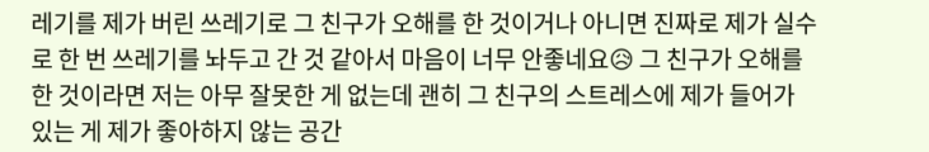레기를 제가 버린 쓰레기로 그 친구가 오해를 한 것이거나 아니면 진짜로 제가 실수로 한 번 쓰레기를 놔두고 간 것 같아서 마음이 너무 안좋네요😥 그 친구가 오해를 한 것이라면 저는 아무 잘못한 게 없는데 괜히 그 친구의 스트레스에 제가 들어가 있는 게 제가 좋아하지 않는 공간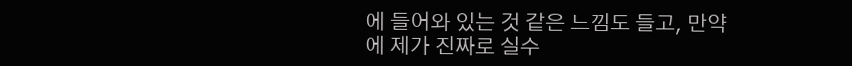에 들어와 있는 것 같은 느낌도 들고, 만약에 제가 진짜로 실수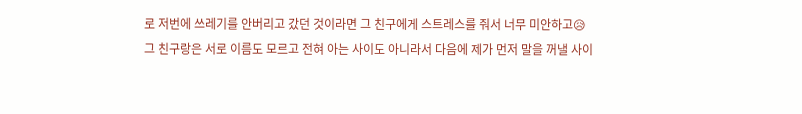로 저번에 쓰레기를 안버리고 갔던 것이라면 그 친구에게 스트레스를 줘서 너무 미안하고😥
그 친구랑은 서로 이름도 모르고 전혀 아는 사이도 아니라서 다음에 제가 먼저 말을 꺼낼 사이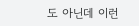도 아닌데 이런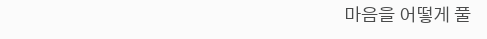마음을 어떻게 풀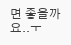면 좋을까요..ㅜ